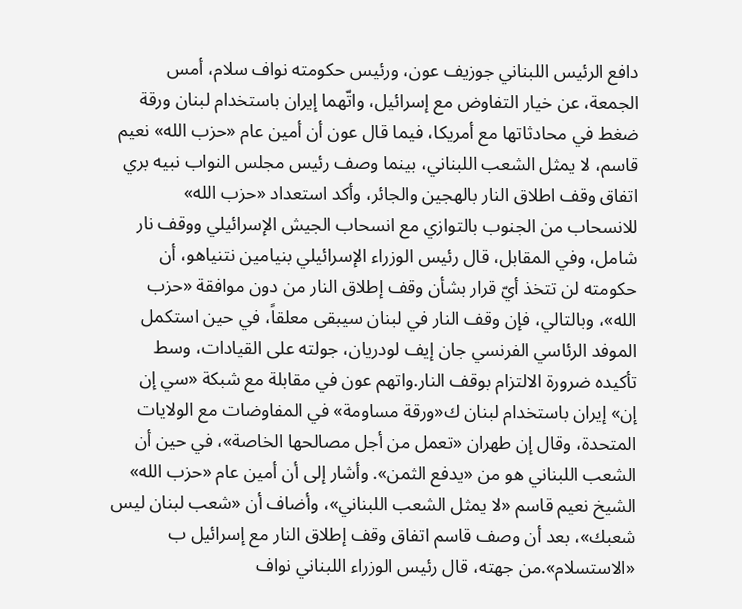دافع الرئيس اللبناني جوزيف عون، ورئيس حكومته نواف سلام، أمس الجمعة، عن خيار التفاوض مع إسرائيل، واتّهما إيران باستخدام لبنان ورقة ضغط في محادثاتها مع أمريكا، فيما قال عون أن أمين عام «حزب الله» نعيم قاسم، لا يمثل الشعب اللبناني، بينما وصف رئيس مجلس النواب نبيه بري اتفاق وقف اطلاق النار بالهجين والجائر، وأكد استعداد «حزب الله» للانسحاب من الجنوب بالتوازي مع انسحاب الجيش الإسرائيلي ووقف نار شامل، وفي المقابل، قال رئيس الوزراء الإسرائيلي بنيامين نتنياهو، أن حكومته لن تتخذ أيّ قرار بشأن وقف إطلاق النار من دون موافقة «حزب الله»، وبالتالي، فإن وقف النار في لبنان سيبقى معلقاً، في حين استكمل الموفد الرئاسي الفرنسي جان إيف لودريان، جولته على القيادات، وسط تأكيده ضرورة الالتزام بوقف النار.واتهم عون في مقابلة مع شبكة «سي إن إن» إيران باستخدام لبنان ك«ورقة مساومة» في المفاوضات مع الولايات المتحدة، وقال إن طهران «تعمل من أجل مصالحها الخاصة»، في حين أن الشعب اللبناني هو من «يدفع الثمن». وأشار إلى أن أمين عام «حزب الله» الشيخ نعيم قاسم «لا يمثل الشعب اللبناني»، وأضاف أن «شعب لبنان ليس شعبك»، بعد أن وصف قاسم اتفاق وقف إطلاق النار مع إسرائيل ب «الاستسلام».من جهته، قال رئيس الوزراء اللبناني نواف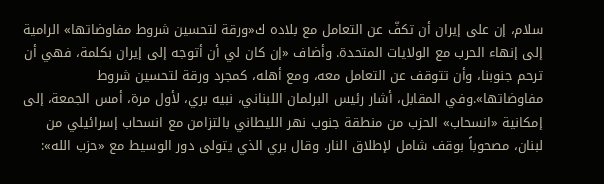سلام، إن على إيران أن تكفّ عن التعامل مع بلاده ك«ورقة لتحسين شروط مفاوضاتها» الرامية إلى إنهاء الحرب مع الولايات المتحدة. وأضاف «إن كان لي أن أتوجه إلى إيران بكلمة، فهي أن ترحم جنوبنا، وأن تتوقف عن التعامل معه، ومع أهله، كمجرد ورقة لتحسين شروط مفاوضاتها».وفي المقابل، أشار رئيس البرلمان اللبناني، نبيه بري، لأول مرة، أمس الجمعة، إلى إمكانية «انسحاب» الحزب من منطقة جنوب نهر الليطاني بالتزامن مع انسحاب إسرائيلي من لبنان، مصحوباً بوقف شامل لإطلاق النار. وقال بري الذي يتولى دور الوسيط مع «حزب الله»: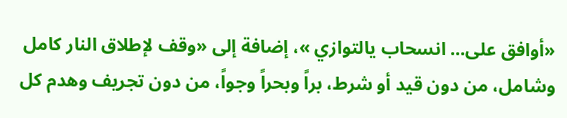«أوافق على... انسحاب يالتوازي »، إضافة إلى «وقف لإطلاق النار كامل وشامل، من دون قيد أو شرط، براً وبحراً وجواً، من دون تجريف وهدم كل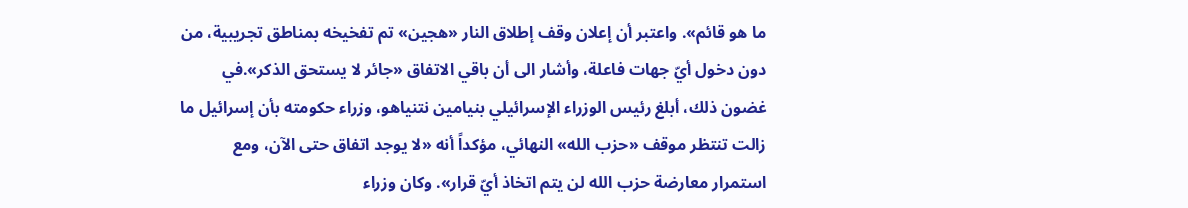ما هو قائم». واعتبر أن إعلان وقف إطلاق النار «هجين» تم تفخيخه بمناطق تجريبية، من دون دخول أيّ جهات فاعلة، وأشار الى أن باقي الاتفاق «جائر لا يستحق الذكر».في غضون ذلك، أبلغ رئيس الوزراء الإسرائيلي بنيامين نتنياهو، وزراء حكومته بأن إسرائيل ما زالت تنتظر موقف «حزب الله» النهائي، مؤكداً أنه «لا يوجد اتفاق حتى الآن، ومع استمرار معارضة حزب الله لن يتم اتخاذ أيّ قرار». وكان وزراء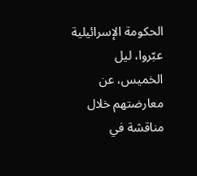الحكومة الإسرائيلية عبّروا، ليل الخميس، عن معارضتهم خلال مناقشة في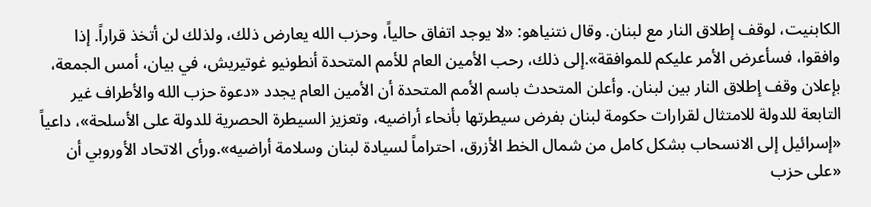الكابنيت، لوقف إطلاق النار مع لبنان. وقال نتنياهو: «لا يوجد اتفاق حالياً، وحزب الله يعارض ذلك، ولذلك لن أتخذ قراراً. إذا وافقوا، فسأعرض الأمر عليكم للموافقة».إلى ذلك، رحب الأمين العام للأمم المتحدة أنطونيو غوتيريش، في بيان، أمس الجمعة، بإعلان وقف إطلاق النار بين لبنان. وأعلن المتحدث باسم الأمم المتحدة أن الأمين العام يجدد «دعوة حزب الله والأطراف غير التابعة للدولة للامتثال لقرارات حكومة لبنان بفرض سيطرتها بأنحاء أراضيه، وتعزيز السيطرة الحصرية للدولة على الأسلحة»، داعياً «إسرائيل إلى الانسحاب بشكل كامل من شمال الخط الأزرق، احتراماً لسيادة لبنان وسلامة أراضيه».ورأى الاتحاد الأوروبي أن «على حزب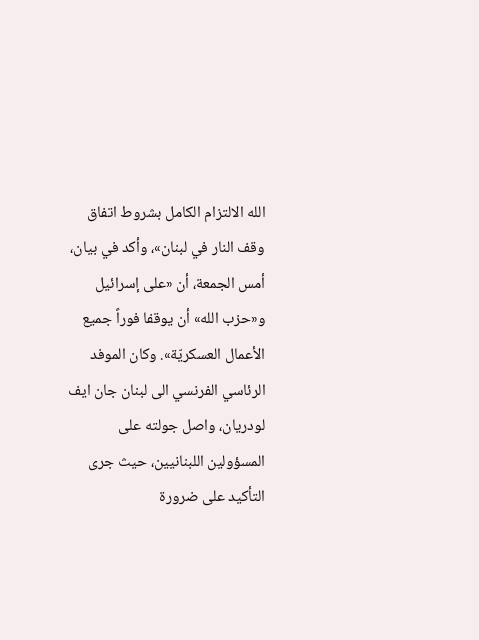الله الالتزام الكامل بشروط اتفاق وقف النار في لبنان»، وأكد في بيان، أمس الجمعة، أن «على إسرائيل و«حزب الله» أن يوقفا فوراً جميع الأعمال العسكريّة». وكان الموفد الرئاسي الفرنسي الى لبنان جان ايف لودريان، واصل جولته على المسؤولين اللبنانيين، حيث جرى التأكيد على ضرورة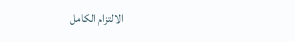الالتزام الكامل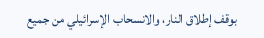بوقف إطلاق النار، والانسحاب الإسرائيلي من جميع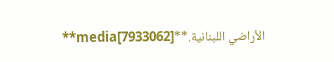الأراضي اللبنانية.**media[7933062]**